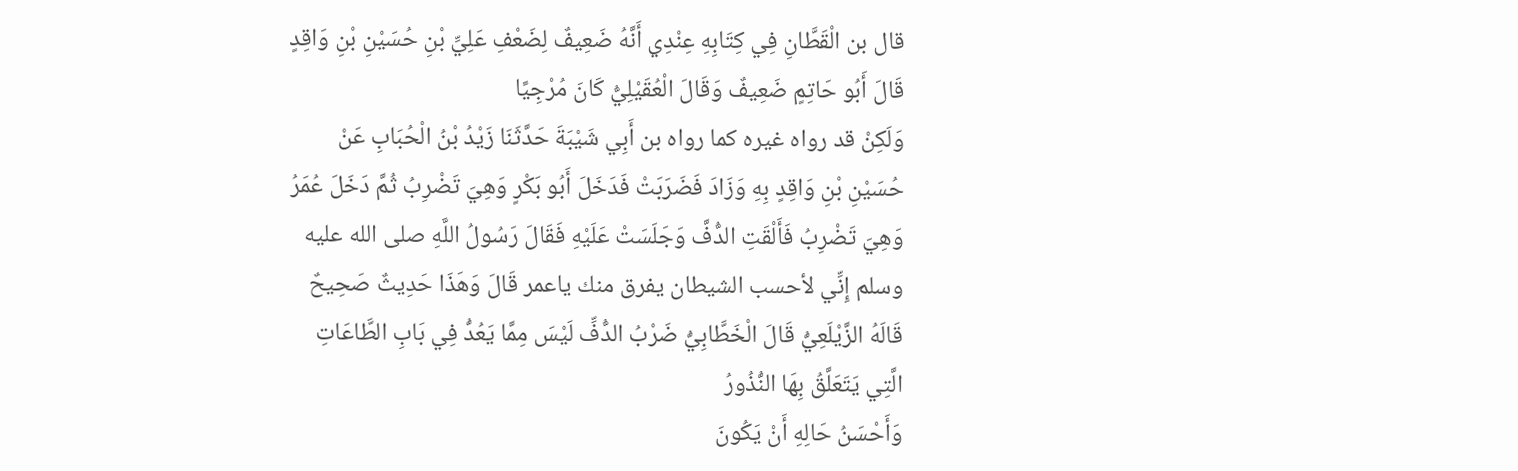قال بن الْقَطَّانِ فِي كِتَابِهِ عِنْدِي أَنَّهُ ضَعِيفٌ لِضَعْفِ عَلِيِّ بْنِ حُسَيْنِ بْنِ وَاقِدٍ قَالَ أَبُو حَاتِمٍ ضَعِيفٌ وَقَالَ الْعُقَيْلِيُّ كَانَ مُرْجِيًا
وَلَكِنْ قد رواه غيره كما رواه بن أَبِي شَيْبَةَ حَدَّثَنَا زَيْدُ بْنُ الْحُبَابِ عَنْ حُسَيْنِ بْنِ وَاقِدٍ بِهِ وَزَادَ فَضَرَبَتْ فَدَخَلَ أَبُو بَكْرٍ وَهِيَ تَضْرِبُ ثُمَّ دَخَلَ عُمَرُ وَهِيَ تَضْرِبُ فَأَلْقَتِ الدُّفَّ وَجَلَسَتْ عَلَيْهِ فَقَالَ رَسُولُ اللَّهِ صلى الله عليه وسلم إِنِّي لأحسب الشيطان يفرق منك ياعمر قَالَ وَهَذَا حَدِيثٌ صَحِيحٌ قَالَهُ الزَّيْلَعِيُّ قَالَ الْخَطَّابِيُّ ضَرْبُ الدُّفِّ لَيْسَ مِمَّا يَعُدُّ فِي بَابِ الطَّاعَاتِ الَّتِي يَتَعَلَّقُ بِهَا النُّذُورُ
وَأَحْسَنُ حَالِهِ أَنْ يَكُونَ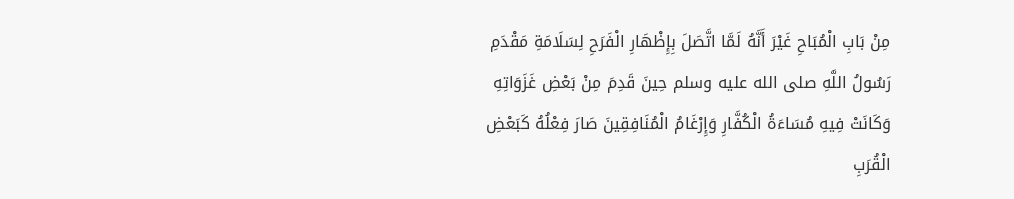مِنْ بَابِ الْمُبَاحِ غَيْرَ أَنَّهُ لَمَّا اتَّصَلَ بِإِظْهَارِ الْفَرَحِ لِسَلَامَةِ مَقْدَمِ رَسُولُ اللَّهِ صلى الله عليه وسلم حِينَ قَدِمَ مِنْ بَعْضِ غَزَوَاتِهِ وَكَانَتْ فِيهِ مُسَاءَةُ الْكُفَّارِ وَإِرْغَامُ الْمُنَافِقِينَ صَارَ فِعْلُهُ كَبَعْضِ الْقُرَبِ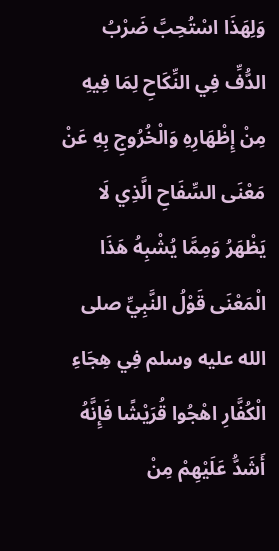وَلِهَذَا اسْتُحِبَّ ضَرْبُ الدُّفِّ فِي النِّكَاحِ لِمَا فِيهِ مِنْ إِظْهَارِهِ وَالْخُرُوجِ بِهِ عَنْ مَعْنَى السِّفَاحِ الَّذِي لَا يَظْهَرُ وَمِمَّا يُشْبِهُ هَذَا الْمَعْنَى قَوْلُ النَّبِيِّ صلى الله عليه وسلم فِي هِجَاءِ الْكُفَّارِ اهْجُوا قُرَيْشًا فَإِنَّهُ أَشَدُّ عَلَيْهِمْ مِنْ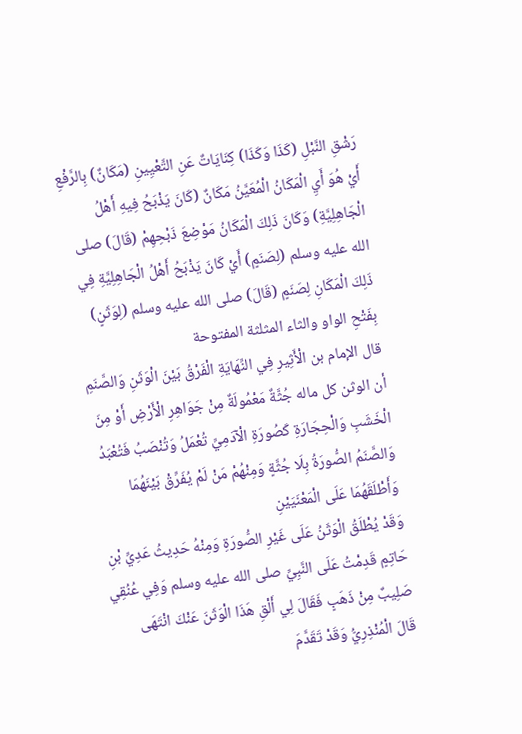رَشْقِ النَّبْلِ (كَذَا وَكَذَا) كِنَايَاتٌ عَنِ التَّعْيِينِ (مَكَانٌ) بِالرَّفْعِ أَيْ هُوَ أَيِ الْمَكَانُ الْمُعَيَّنُ مَكَانٌ (كَانَ يَذْبَحُ فِيهِ أَهْلُ الْجَاهِلِيَّةِ) وَكَانَ ذَلِكَ الْمَكَانُ مَوْضِعَ ذَبْحِهِمْ (قَالَ) صلى الله عليه وسلم (لِصَنَمٍ) أَيْ كَانَ يَذْبَحُ أَهْلُ الْجَاهِلِيَّةِ فِي ذَلِكَ الْمَكَانِ لِصَنَمٍ (قَالَ) صلى الله عليه وسلم (لِوَثَنٍ) بِفَتْحِ الواو والثاء المثلثة المفتوحة
قال الإمام بن الْأَثِيرِ فِي النِّهَايَةِ الْفَرْقُ بَيْنَ الْوَثَنِ وَالصَّنَمِ أن الوثن كل ماله جُثَّةٌ مَعْمُولَةٌ مِنْ جَوَاهِرِ الْأَرْضِ أَوْ مِنَ الْخَشَبِ وَالْحِجَارَةِ كَصُورَةِ الْآدَمِيِّ تُعْمَلُ وَتُنْصَبُ فَتُعْبَدُ وَالصَّنَمُ الصُّورَةُ بِلَا جُثَّةٍ وَمِنْهُمْ مَنْ لَمْ يُفَرِّقْ بَيْنَهُمَا وَأَطْلَقَهُمَا عَلَى الْمَعْنَيَيْنِ
وَقَدْ يُطْلَقُ الْوَثَنُ عَلَى غَيْرِ الصُّورَةِ وَمِنْهُ حَدِيثُ عَدِيِّ بْنِ حَاتِمٍ قَدِمْتُ عَلَى النَّبِيِّ صلى الله عليه وسلم وَفِي عُنُقِي صَلِيبٌ مِنْ ذَهَبٍ فَقَالَ لِي أَلْقِ هَذَا الْوَثَنَ عَنْكَ انْتَهَى
قَالَ الْمُنْذِرِيُّ وَقَدْ تَقَدَّمَ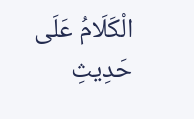الْكَلَامُ عَلَى حَدِيثِ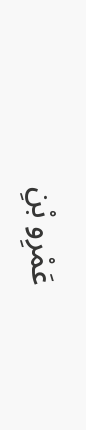عَمْرِو بْنِ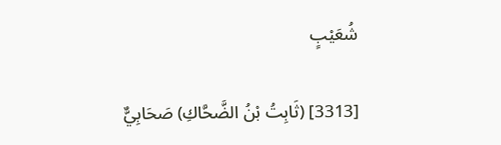شُعَيْبٍ

[3313] (ثَابِتُ بْنُ الضَّحَّاكِ) صَحَابِيٌّ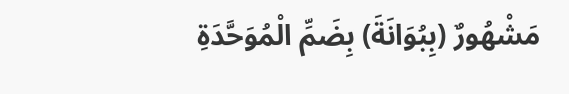مَشْهُورٌ (بِبُوَانَةَ) بِضَمِّ الْمُوَحَّدَةِ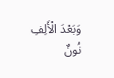وَبَعْدَ الْأَلِفِ نُونٌ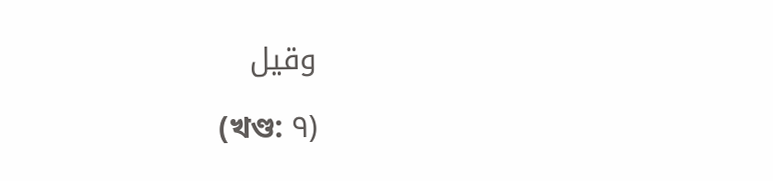وقيل

(খণ্ড: ٩)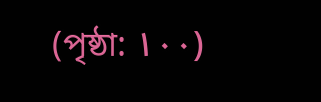(পৃষ্ঠা: ١٠٠)